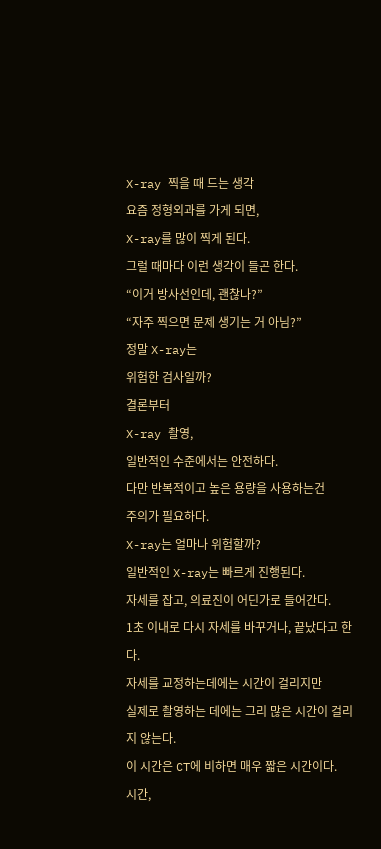X-ray 찍을 때 드는 생각
요즘 정형외과를 가게 되면,
X-ray를 많이 찍게 된다.
그럴 때마다 이런 생각이 들곤 한다.
“이거 방사선인데, 괜찮나?”
“자주 찍으면 문제 생기는 거 아님?”
정말 X-ray는
위험한 검사일까?
결론부터
X-ray 촬영,
일반적인 수준에서는 안전하다.
다만 반복적이고 높은 용량을 사용하는건
주의가 필요하다.
X-ray는 얼마나 위험할까?
일반적인 X-ray는 빠르게 진행된다.
자세를 잡고, 의료진이 어딘가로 들어간다.
1초 이내로 다시 자세를 바꾸거나, 끝났다고 한다.
자세를 교정하는데에는 시간이 걸리지만
실제로 촬영하는 데에는 그리 많은 시간이 걸리지 않는다.
이 시간은 CT에 비하면 매우 짧은 시간이다.
시간,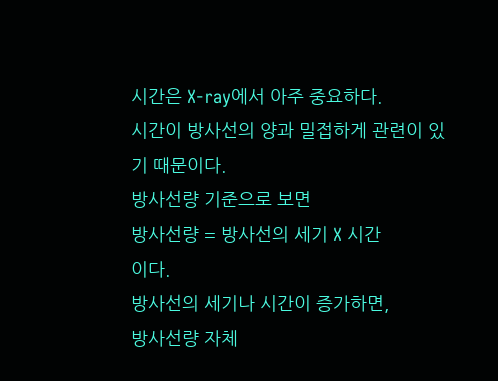시간은 X-ray에서 아주 중요하다.
시간이 방사선의 양과 밀접하게 관련이 있기 때문이다.
방사선량 기준으로 보면
방사선량 = 방사선의 세기 X 시간
이다.
방사선의 세기나 시간이 증가하면,
방사선량 자체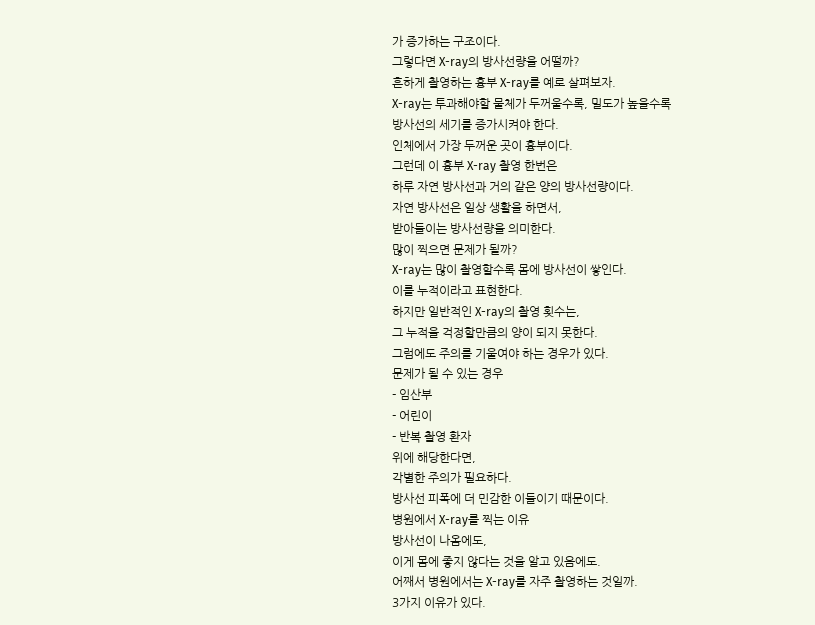가 증가하는 구조이다.
그렇다면 X-ray의 방사선량을 어떨까?
흔하게 촬영하는 흉부 X-ray를 예로 살펴보자.
X-ray는 투과해야할 물체가 두꺼울수록, 밀도가 높을수록
방사선의 세기를 증가시켜야 한다.
인체에서 가장 두꺼운 곳이 흉부이다.
그런데 이 흉부 X-ray 촬영 한번은
하루 자연 방사선과 거의 같은 양의 방사선량이다.
자연 방사선은 일상 생활을 하면서,
받아들이는 방사선량을 의미한다.
많이 찍으면 문제가 될까?
X-ray는 많이 촬영할수록 몸에 방사선이 쌓인다.
이를 누적이라고 표현한다.
하지만 일반적인 X-ray의 촬영 횟수는,
그 누적을 걱정할만큼의 양이 되지 못한다.
그럼에도 주의를 기울여야 하는 경우가 있다.
문제가 될 수 있는 경우
- 임산부
- 어린이
- 반복 촬영 환자
위에 해당한다면,
각별한 주의가 필요하다.
방사선 피폭에 더 민감한 이들이기 때문이다.
병원에서 X-ray를 찍는 이유
방사선이 나옴에도,
이게 몸에 좋지 않다는 것을 알고 있음에도.
어째서 병원에서는 X-ray를 자주 촬영하는 것일까.
3가지 이유가 있다.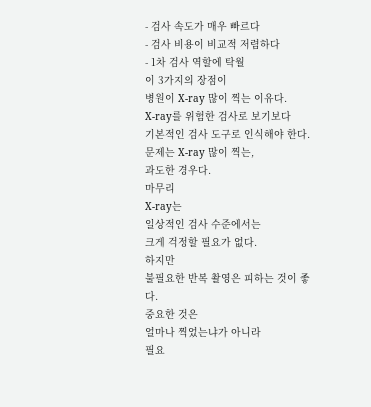- 검사 속도가 매우 빠르다
- 검사 비용이 비교적 저렴하다
- 1차 검사 역할에 탁월
이 3가지의 장점이
병원이 X-ray 많이 찍는 이유다.
X-ray를 위험한 검사로 보기보다
기본적인 검사 도구로 인식해야 한다.
문제는 X-ray 많이 찍는,
과도한 경우다.
마무리
X-ray는
일상적인 검사 수준에서는
크게 걱정할 필요가 없다.
하지만
불필요한 반복 촬영은 피하는 것이 좋다.
중요한 것은
얼마나 찍었는냐가 아니라
필요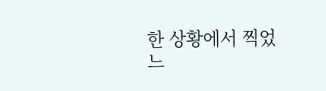한 상황에서 찍었느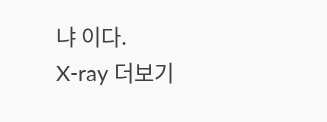냐 이다.
X-ray 더보기